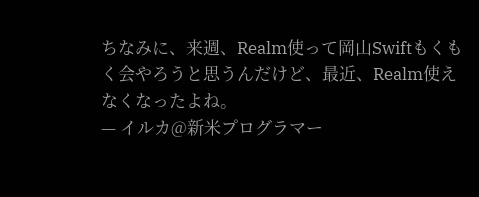ちなみに、来週、Realm使って岡山Swiftもくもく会やろうと思うんだけど、最近、Realm使えなくなったよね。
— イルカ@新米プログラマー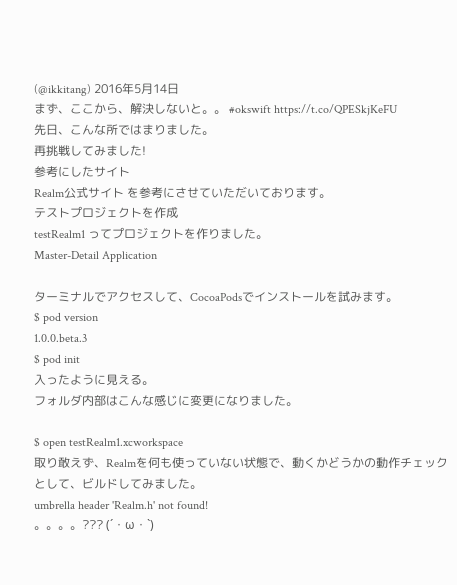(@ikkitang) 2016年5月14日
まず、ここから、解決しないと。。 #okswift https://t.co/QPESkjKeFU
先日、こんな所ではまりました。
再挑戦してみました!
参考にしたサイト
Realm公式サイト を参考にさせていただいております。
テストプロジェクトを作成
testRealm1 ってプロジェクトを作りました。
Master-Detail Application

ターミナルでアクセスして、CocoaPodsでインストールを試みます。
$ pod version
1.0.0.beta.3
$ pod init
入ったように見える。
フォルダ内部はこんな感じに変更になりました。

$ open testRealm1.xcworkspace
取り敢えず、Realmを何も使っていない状態で、動くかどうかの動作チェックとして、ビルドしてみました。
umbrella header 'Realm.h' not found!
。。。。??? (´・ω・`)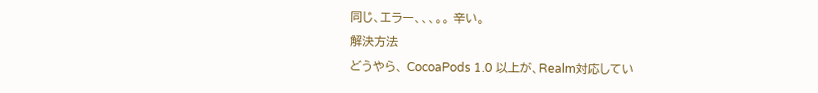同じ、エラー、、、。。 辛い。
解決方法
どうやら、 CocoaPods 1.0 以上が、Realm対応してい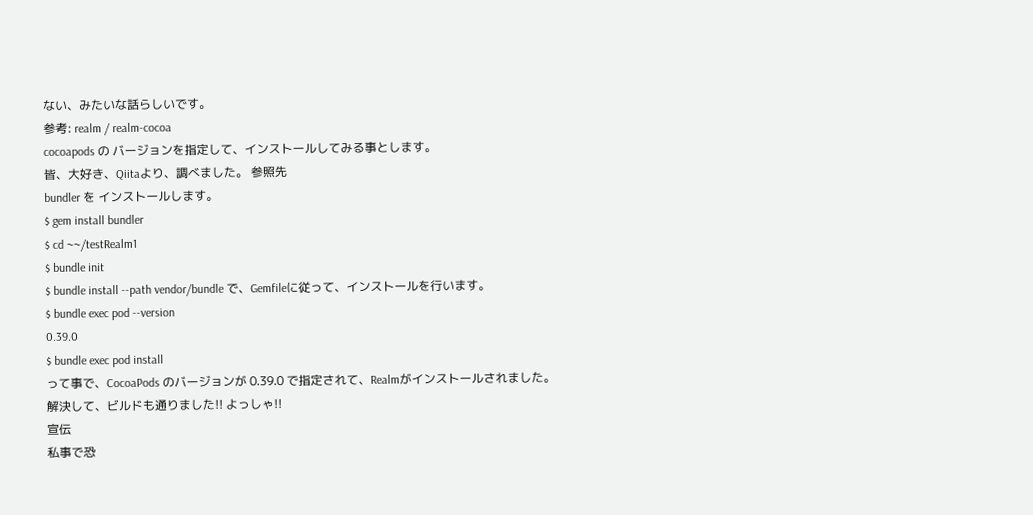ない、みたいな話らしいです。
参考: realm / realm-cocoa
cocoapods の バージョンを指定して、インストールしてみる事とします。
皆、大好き、Qiitaより、調べました。 参照先
bundler を インストールします。
$ gem install bundler
$ cd ~~/testRealm1
$ bundle init
$ bundle install --path vendor/bundle で、Gemfileに従って、インストールを行います。
$ bundle exec pod --version
0.39.0
$ bundle exec pod install
って事で、CocoaPods のバージョンが 0.39.0 で指定されて、Realmがインストールされました。
解決して、ビルドも通りました!! よっしゃ!!
宣伝
私事で恐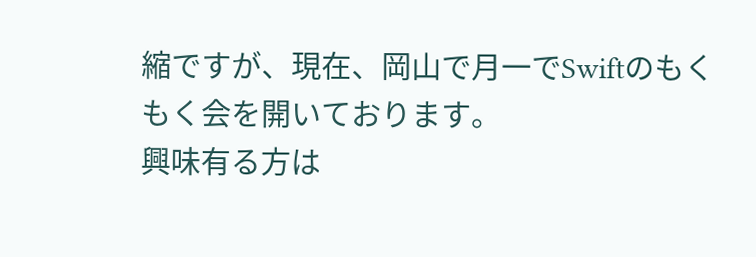縮ですが、現在、岡山で月一でSwiftのもくもく会を開いております。
興味有る方は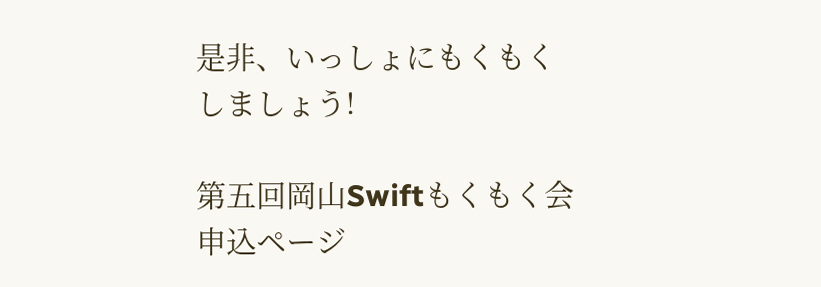是非、いっしょにもくもくしましょう!

第五回岡山Swiftもくもく会 申込ページ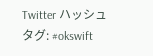Twitter ハッシュタグ: #okswift